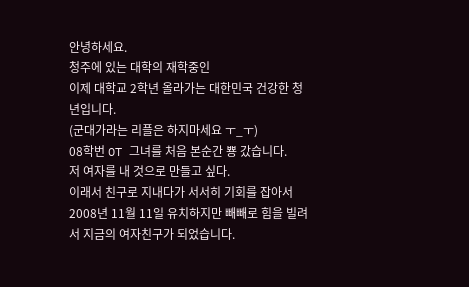안녕하세요.
청주에 있는 대학의 재학중인
이제 대학교 2학년 올라가는 대한민국 건강한 청년입니다.
(군대가라는 리플은 하지마세요 ㅜ_ㅜ)
08학번 OT 그녀를 처음 본순간 뿅 갔습니다.
저 여자를 내 것으로 만들고 싶다.
이래서 친구로 지내다가 서서히 기회를 잡아서
2008년 11월 11일 유치하지만 빼빼로 힘을 빌려서 지금의 여자친구가 되었습니다.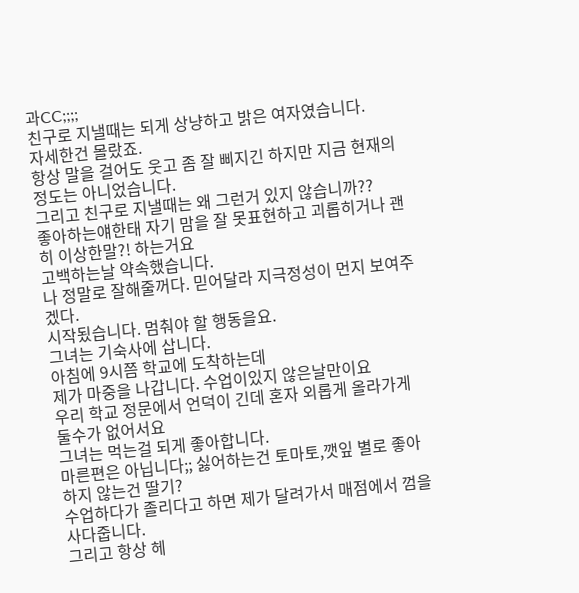과CC;;;;
친구로 지낼때는 되게 상냥하고 밝은 여자였습니다.
자세한건 몰랐죠.
항상 말을 걸어도 웃고 좀 잘 삐지긴 하지만 지금 현재의 정도는 아니었습니다.
그리고 친구로 지낼때는 왜 그런거 있지 않습니까??
좋아하는얘한태 자기 맘을 잘 못표현하고 괴롭히거나 괜히 이상한말?! 하는거요
고백하는날 약속했습니다.
나 정말로 잘해줄꺼다. 믿어달라 지극정성이 먼지 보여주겠다.
시작됬습니다. 멈춰야 할 행동을요.
그녀는 기숙사에 삽니다.
아침에 9시쯤 학교에 도착하는데
제가 마중을 나갑니다. 수업이있지 않은날만이요
우리 학교 정문에서 언덕이 긴데 혼자 외롭게 올라가게 둘수가 없어서요
그녀는 먹는걸 되게 좋아합니다.
마른편은 아닙니다;; 싫어하는건 토마토,깻잎 별로 좋아하지 않는건 딸기?
수업하다가 졸리다고 하면 제가 달려가서 매점에서 껌을 사다줍니다.
그리고 항상 헤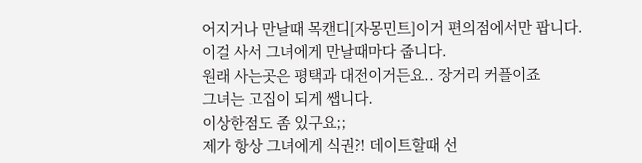어지거나 만날때 목캔디[자몽민트]이거 편의점에서만 팝니다.
이걸 사서 그녀에게 만날때마다 줍니다.
원래 사는곳은 평택과 대전이거든요.. 장거리 커플이죠
그녀는 고집이 되게 쌥니다.
이상한점도 좀 있구요;;
제가 항상 그녀에게 식권?! 데이트할때 선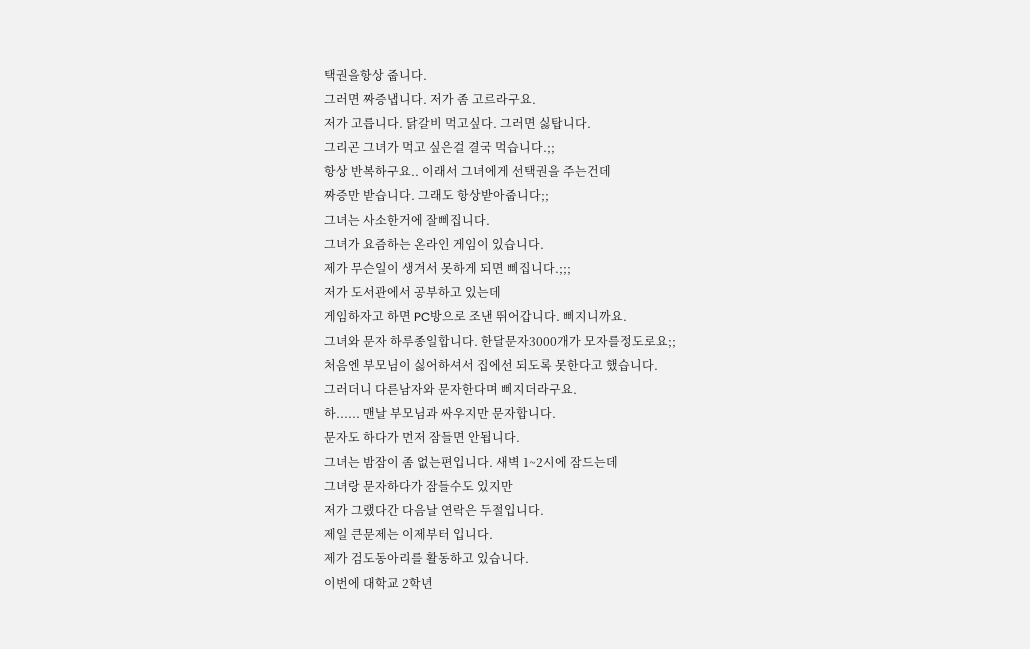택권을항상 줍니다.
그러면 짜증냅니다. 저가 좀 고르라구요.
저가 고릅니다. 닭갈비 먹고싶다. 그러면 싫탑니다.
그리곤 그녀가 먹고 싶은걸 결국 먹습니다.;;
항상 반복하구요.. 이래서 그녀에게 선택권을 주는건데
짜증만 받습니다. 그래도 항상받아줍니다;;
그녀는 사소한거에 잘삐집니다.
그녀가 요즘하는 온라인 게임이 있습니다.
제가 무슨일이 생겨서 못하게 되면 삐집니다.;;;
저가 도서관에서 공부하고 있는데
게임하자고 하면 PC방으로 조낸 뛰어갑니다. 삐지니까요.
그녀와 문자 하루종일합니다. 한달문자3000개가 모자를정도로요;;
처음엔 부모님이 싫어하셔서 집에선 되도록 못한다고 했습니다.
그러더니 다른남자와 문자한다며 삐지더라구요.
하...... 맨날 부모님과 싸우지만 문자합니다.
문자도 하다가 먼저 잠들면 안됩니다.
그녀는 밤잠이 좀 없는편입니다. 새벽 1~2시에 잠드는데
그녀랑 문자하다가 잠들수도 있지만
저가 그랬다간 다음날 연락은 두절입니다.
제일 큰문제는 이제부터 입니다.
제가 검도동아리를 활동하고 있습니다.
이번에 대학교 2학년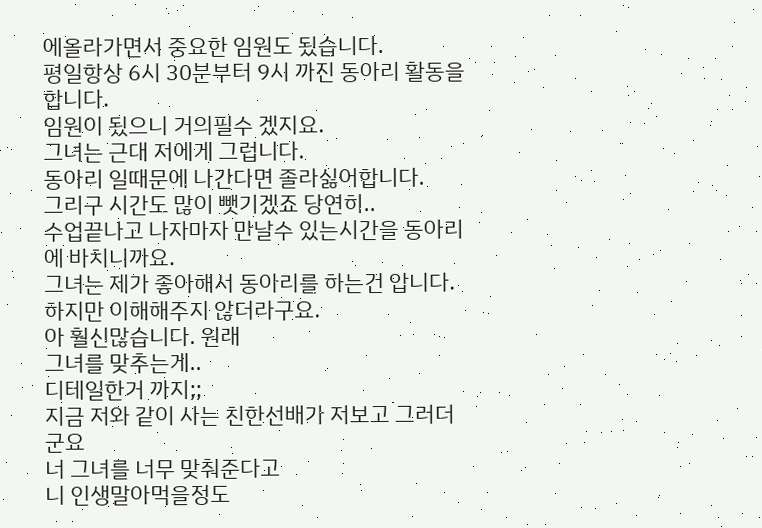에올라가면서 중요한 임원도 됬습니다.
평일항상 6시 30분부터 9시 까진 동아리 활동을 합니다.
임원이 됬으니 거의필수 겠지요.
그녀는 근대 저에게 그럽니다.
동아리 일때문에 나간다면 졸라싫어합니다.
그리구 시간도 많이 뺏기겠죠 당연히..
수업끝나고 나자마자 만날수 있는시간을 동아리에 바치니까요.
그녀는 제가 좋아해서 동아리를 하는건 압니다.
하지만 이해해주지 않더라구요.
아 훨신많습니다. 원래
그녀를 맞추는게..
디테일한거 까지;;
지금 저와 같이 사는 친한선배가 저보고 그러더군요
너 그녀를 너무 맞춰준다고
니 인생말아먹을정도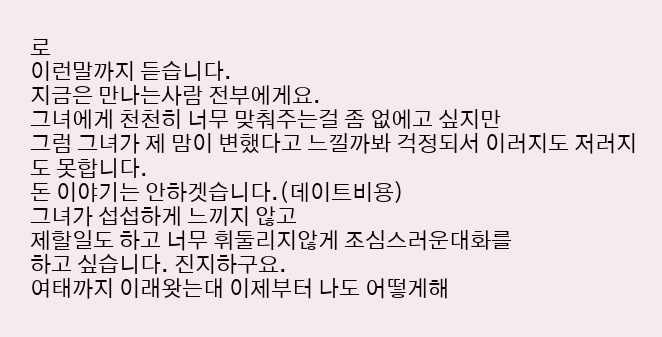로
이런말까지 듣습니다.
지금은 만나는사람 전부에게요.
그녀에게 천천히 너무 맞춰주는걸 좀 없에고 싶지만
그럼 그녀가 제 맘이 변했다고 느낄까봐 걱정되서 이러지도 저러지도 못합니다.
돈 이야기는 안하겟습니다.(데이트비용)
그녀가 섭섭하게 느끼지 않고
제할일도 하고 너무 휘둘리지않게 조심스러운대화를
하고 싶습니다. 진지하구요.
여태까지 이래왓는대 이제부터 나도 어떻게해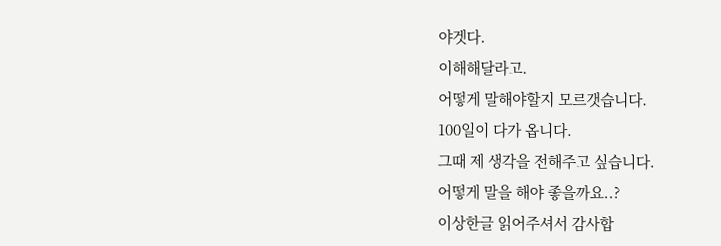야겟다.
이해해달라고.
어떻게 말해야할지 모르갯습니다.
100일이 다가 옵니다.
그때 제 생각을 전해주고 싶습니다.
어떻게 말을 해야 좋을까요..?
이상한글 읽어주셔서 감사합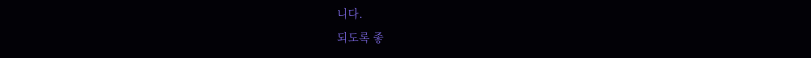니다.
되도록 좋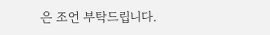은 조언 부탁드립니다.